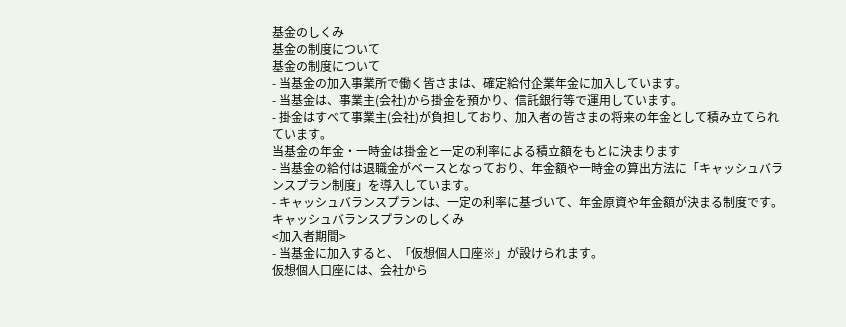基金のしくみ
基金の制度について
基金の制度について
- 当基金の加入事業所で働く皆さまは、確定給付企業年金に加入しています。
- 当基金は、事業主(会社)から掛金を預かり、信託銀行等で運用しています。
- 掛金はすべて事業主(会社)が負担しており、加入者の皆さまの将来の年金として積み立てられています。
当基金の年金・一時金は掛金と一定の利率による積立額をもとに決まります
- 当基金の給付は退職金がベースとなっており、年金額や一時金の算出方法に「キャッシュバランスプラン制度」を導入しています。
- キャッシュバランスプランは、一定の利率に基づいて、年金原資や年金額が決まる制度です。
キャッシュバランスプランのしくみ
<加入者期間>
- 当基金に加入すると、「仮想個人口座※」が設けられます。
仮想個人口座には、会社から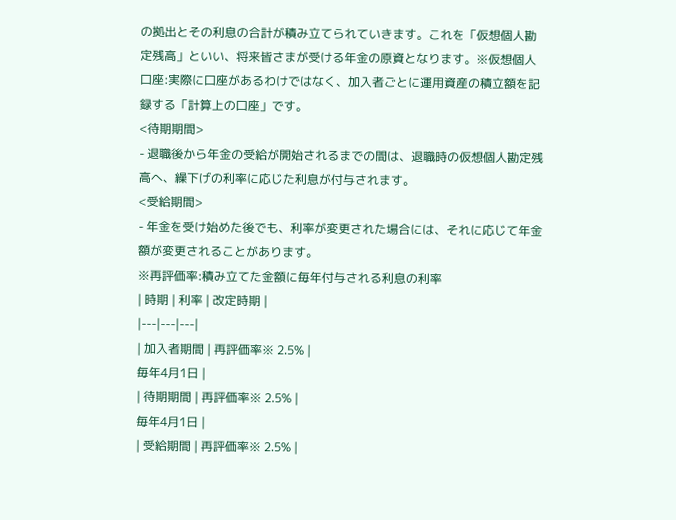の拠出とその利息の合計が積み立てられていきます。これを「仮想個人勘定残高」といい、将来皆さまが受ける年金の原資となります。※仮想個人口座:実際に口座があるわけではなく、加入者ごとに運用資産の積立額を記録する「計算上の口座」です。
<待期期間>
- 退職後から年金の受給が開始されるまでの間は、退職時の仮想個人勘定残高へ、繰下げの利率に応じた利息が付与されます。
<受給期間>
- 年金を受け始めた後でも、利率が変更された場合には、それに応じて年金額が変更されることがあります。
※再評価率:積み立てた金額に毎年付与される利息の利率
| 時期 | 利率 | 改定時期 |
|---|---|---|
| 加入者期間 | 再評価率※ 2.5% |
毎年4月1日 |
| 待期期間 | 再評価率※ 2.5% |
毎年4月1日 |
| 受給期間 | 再評価率※ 2.5% |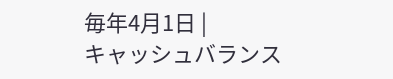毎年4月1日 |
キャッシュバランス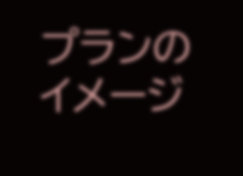プランのイメージ